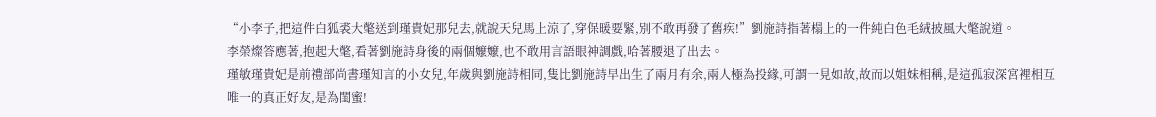“小李子,把這件白狐裘大氅送到瑾貴妃那兒去,就說天兒馬上涼了,穿保暖要緊,別不敢再發了舊疾!”劉施詩指著榻上的一件純白色毛絨披風大氅說道。
李榮燦答應著,抱起大氅,看著劉施詩身後的兩個嬤嬤,也不敢用言語眼神調戲,哈著腰退了出去。
瑾敏瑾貴妃是前禮部尚書瑾知言的小女兒,年歲與劉施詩相同,隻比劉施詩早出生了兩月有余,兩人極為投緣,可謂一見如故,故而以姐妹相稱,是這孤寂深宮裡相互唯一的真正好友,是為閨蜜!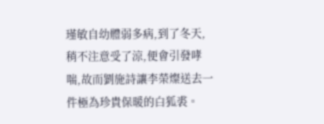瑾敏自幼體弱多病,到了冬天,稍不注意受了涼,便會引發哮喘,故而劉施詩讓李榮燦送去一件極為珍貴保暖的白狐裘。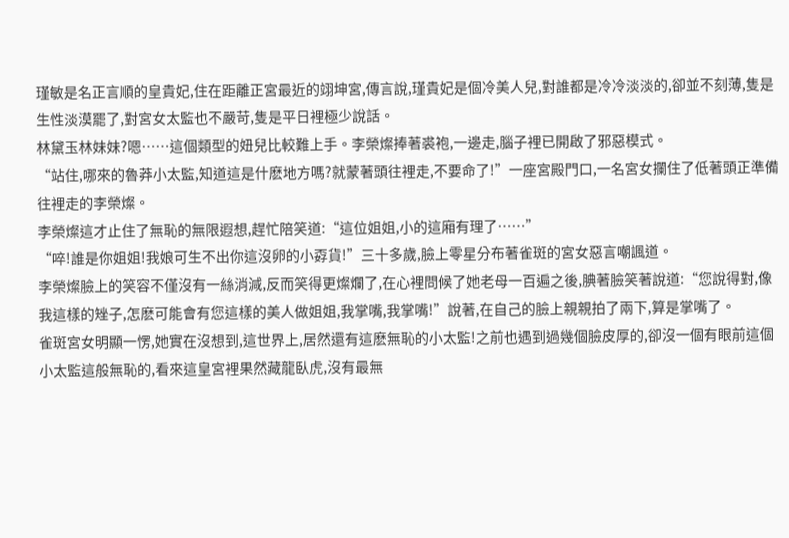瑾敏是名正言順的皇貴妃,住在距離正宮最近的翊坤宮,傳言說,瑾貴妃是個冷美人兒,對誰都是冷冷淡淡的,卻並不刻薄,隻是生性淡漠罷了,對宮女太監也不嚴苛,隻是平日裡極少說話。
林黛玉林妹妹?嗯……這個類型的妞兒比較難上手。李榮燦捧著裘袍,一邊走,腦子裡已開啟了邪惡模式。
“站住,哪來的魯莽小太監,知道這是什麽地方嗎?就蒙著頭往裡走,不要命了!”一座宮殿門口,一名宮女攔住了低著頭正準備往裡走的李榮燦。
李榮燦這才止住了無恥的無限遐想,趕忙陪笑道:“這位姐姐,小的這廂有理了……”
“啐!誰是你姐姐!我娘可生不出你這沒卵的小孬貨!”三十多歲,臉上零星分布著雀斑的宮女惡言嘲諷道。
李榮燦臉上的笑容不僅沒有一絲消減,反而笑得更燦爛了,在心裡問候了她老母一百遍之後,腆著臉笑著說道:“您說得對,像我這樣的矬子,怎麽可能會有您這樣的美人做姐姐,我掌嘴,我掌嘴!”說著,在自己的臉上親親拍了兩下,算是掌嘴了。
雀斑宮女明顯一愣,她實在沒想到,這世界上,居然還有這麽無恥的小太監!之前也遇到過幾個臉皮厚的,卻沒一個有眼前這個小太監這般無恥的,看來這皇宮裡果然藏龍臥虎,沒有最無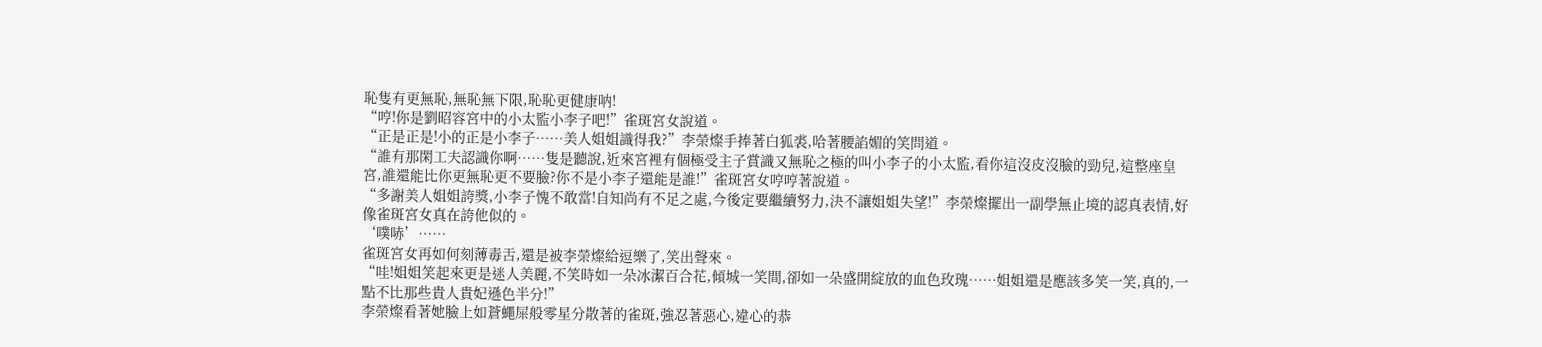恥隻有更無恥,無恥無下限,恥恥更健康呐!
“哼!你是劉昭容宮中的小太監小李子吧!”雀斑宮女說道。
“正是正是!小的正是小李子……美人姐姐識得我?”李榮燦手捧著白狐裘,哈著腰諂媚的笑問道。
“誰有那閑工夫認識你啊……隻是聽說,近來宮裡有個極受主子賞識又無恥之極的叫小李子的小太監,看你這沒皮沒臉的勁兒,這整座皇宮,誰還能比你更無恥更不要臉?你不是小李子還能是誰!”雀斑宮女哼哼著說道。
“多謝美人姐姐誇獎,小李子愧不敢當!自知尚有不足之處,今後定要繼續努力,決不讓姐姐失望!”李榮燦擺出一副學無止境的認真表情,好像雀斑宮女真在誇他似的。
‘噗哧’……
雀斑宮女再如何刻薄毒舌,還是被李榮燦給逗樂了,笑出聲來。
“哇!姐姐笑起來更是迷人美麗,不笑時如一朵冰潔百合花,傾城一笑間,卻如一朵盛開綻放的血色玫瑰……姐姐還是應該多笑一笑,真的,一點不比那些貴人貴妃遜色半分!”
李榮燦看著她臉上如蒼蠅屎般零星分散著的雀斑,強忍著惡心,違心的恭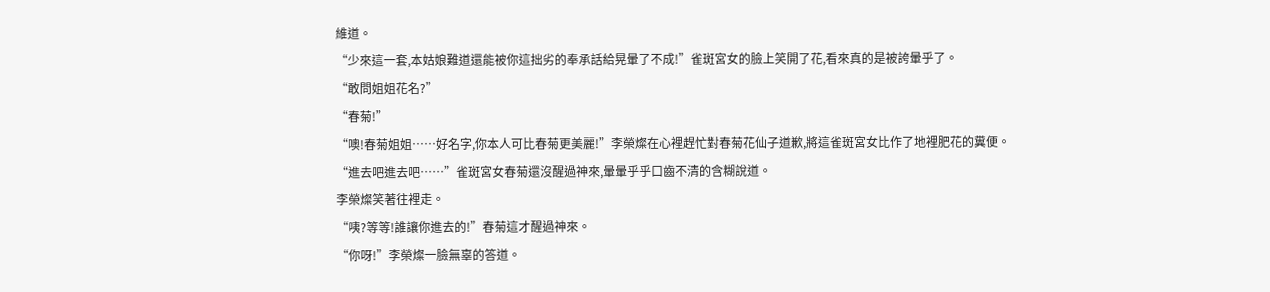維道。
“少來這一套,本姑娘難道還能被你這拙劣的奉承話給晃暈了不成!”雀斑宮女的臉上笑開了花,看來真的是被誇暈乎了。
“敢問姐姐花名?”
“春菊!”
“噢!春菊姐姐……好名字,你本人可比春菊更美麗!”李榮燦在心裡趕忙對春菊花仙子道歉,將這雀斑宮女比作了地裡肥花的糞便。
“進去吧進去吧……”雀斑宮女春菊還沒醒過神來,暈暈乎乎口齒不清的含糊說道。
李榮燦笑著往裡走。
“咦?等等!誰讓你進去的!”春菊這才醒過神來。
“你呀!”李榮燦一臉無辜的答道。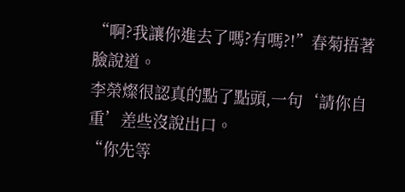“啊?我讓你進去了嗎?有嗎?!”春菊捂著臉說道。
李榮燦很認真的點了點頭,一句‘請你自重’差些沒說出口。
“你先等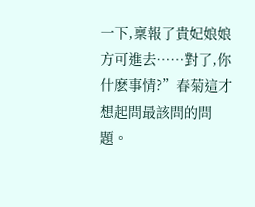一下,稟報了貴妃娘娘方可進去……對了,你什麽事情?”春菊這才想起問最該問的問題。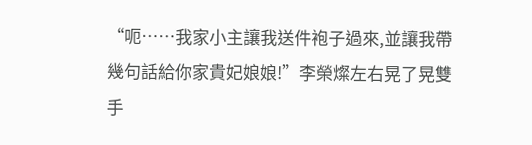“呃……我家小主讓我送件袍子過來,並讓我帶幾句話給你家貴妃娘娘!”李榮燦左右晃了晃雙手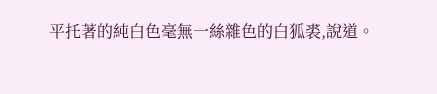平托著的純白色毫無一絲雜色的白狐裘,說道。